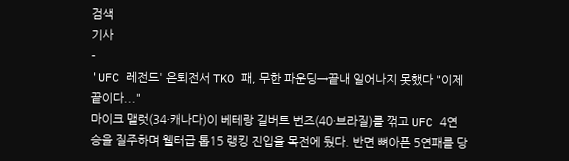검색
기사
-
'UFC 레전드' 은퇴전서 TKO 패, 무한 파운딩→끝내 일어나지 못했다 "이제 끝이다..."
마이크 맬럿(34·캐나다)이 베테랑 길버트 번즈(40·브라질)를 꺾고 UFC 4연승을 질주하며 웰터급 톱15 랭킹 진입을 목전에 뒀다. 반면 뼈아픈 5연패를 당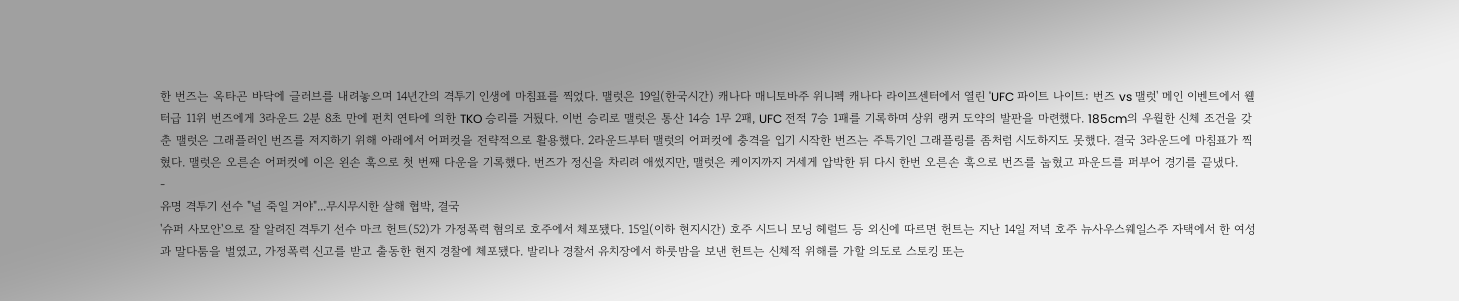한 번즈는 옥타곤 바닥에 글러브를 내려놓으며 14년간의 격투기 인생에 마침표를 찍었다. 맬럿은 19일(한국시간) 캐나다 매니토바주 위니펙 캐나다 라이프센터에서 열린 'UFC 파이트 나이트: 번즈 vs 맬럿' 메인 이벤트에서 웰터급 11위 번즈에게 3라운드 2분 8초 만에 펀치 연타에 의한 TKO 승리를 거뒀다. 이번 승리로 맬럿은 통산 14승 1무 2패, UFC 전적 7승 1패를 기록하며 상위 랭커 도약의 발판을 마련했다. 185cm의 우월한 신체 조건을 갖춘 맬럿은 그래플러인 번즈를 저지하기 위해 아래에서 어퍼컷을 전략적으로 활용했다. 2라운드부터 맬럿의 어퍼컷에 충격을 입기 시작한 번즈는 주특기인 그래플링를 좀처럼 시도하지도 못했다. 결국 3라운드에 마침표가 찍혔다. 맬럿은 오른손 어퍼컷에 이은 왼손 훅으로 첫 번째 다운을 기록했다. 번즈가 정신을 차리려 애썼지만, 맬럿은 케이지까지 거세게 압박한 뒤 다시 한번 오른손 훅으로 번즈를 눕혔고 파운드를 퍼부어 경기를 끝냈다.
-
유명 격투기 선수 "널 죽일 거야"...무시무시한 살해 협박, 결국
'슈퍼 사모안'으로 잘 알려진 격투기 선수 마크 헌트(52)가 가정폭력 혐의로 호주에서 체포됐다. 15일(이하 현지시간) 호주 시드니 모닝 헤럴드 등 외신에 따르면 헌트는 지난 14일 저녁 호주 뉴사우스웨일스주 자택에서 한 여성과 말다툼을 벌였고, 가정폭력 신고를 받고 출동한 현지 경찰에 체포됐다. 발리나 경찰서 유치장에서 하룻밤을 보낸 헌트는 신체적 위해를 가할 의도로 스토킹 또는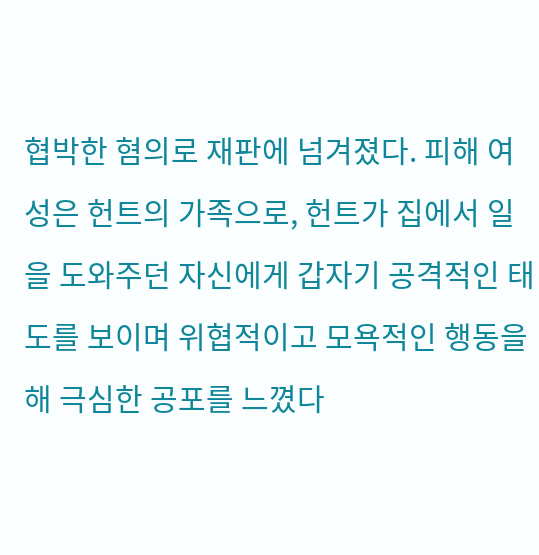협박한 혐의로 재판에 넘겨졌다. 피해 여성은 헌트의 가족으로, 헌트가 집에서 일을 도와주던 자신에게 갑자기 공격적인 태도를 보이며 위협적이고 모욕적인 행동을 해 극심한 공포를 느꼈다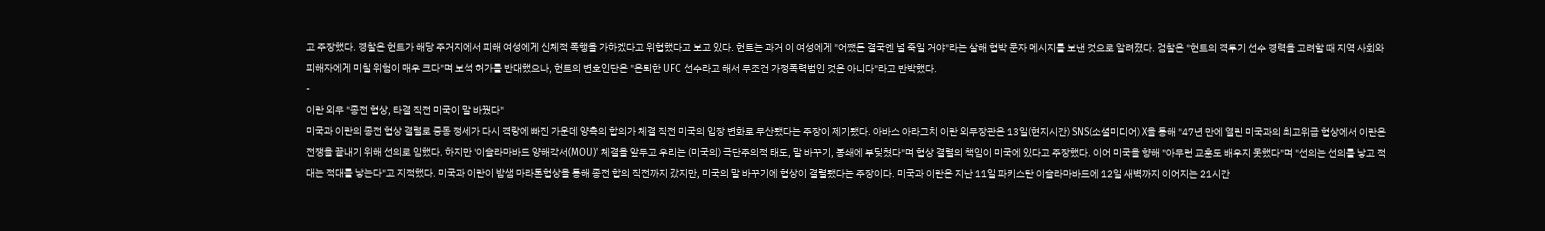고 주장했다. 경찰은 헌트가 해당 주거지에서 피해 여성에게 신체적 폭행을 가하겠다고 위협했다고 보고 있다. 헌트는 과거 이 여성에게 "어쨌든 결국엔 널 죽일 거야"라는 살해 협박 문자 메시지를 보낸 것으로 알려졌다. 검찰은 "헌트의 격투기 선수 경력을 고려할 때 지역 사회와 피해자에게 미칠 위험이 매우 크다"며 보석 허가를 반대했으나, 헌트의 변호인단은 "은퇴한 UFC 선수라고 해서 무조건 가정폭력범인 것은 아니다"라고 반박했다.
-
이란 외무 "종전 협상, 타결 직전 미국이 말 바꿨다"
미국과 이란의 종전 협상 결렬로 중동 정세가 다시 격랑에 빠진 가운데 양측의 합의가 체결 직전 미국의 입장 변화로 무산됐다는 주장이 제기됐다. 아바스 아라그치 이란 외무장관은 13일(현지시간) SNS(소셜미디어) X을 통해 "47년 만에 열린 미국과의 최고위급 협상에서 이란은 전쟁을 끝내기 위해 선의로 임했다. 하지만 '이슬라마바드 양해각서(MOU)' 체결을 앞두고 우리는 (미국의) 극단주의적 태도, 말 바꾸기, 봉쇄에 부딪쳤다"며 협상 결렬의 책임이 미국에 있다고 주장했다. 이어 미국을 향해 "아무런 교훈도 배우지 못했다"며 "선의는 선의를 낳고 적대는 적대를 낳는다"고 지적했다. 미국과 이란이 밤샘 마라톤협상을 통해 종전 합의 직전까지 갔지만, 미국의 말 바꾸기에 협상이 결렬됐다는 주장이다. 미국과 이란은 지난 11일 파키스탄 이슬라마바드에 12일 새벽까지 이어지는 21시간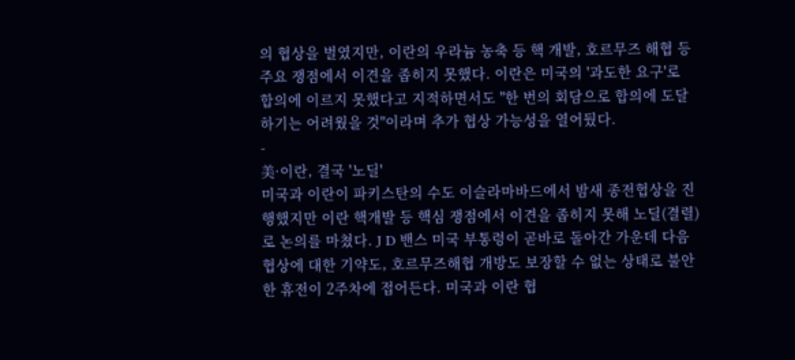의 협상을 벌였지만, 이란의 우라늄 농축 등 핵 개발, 호르무즈 해협 등 주요 쟁점에서 이견을 좁히지 못했다. 이란은 미국의 '과도한 요구'로 합의에 이르지 못했다고 지적하면서도 "한 번의 회담으로 합의에 도달하기는 어려웠을 것"이라며 추가 협상 가능성을 열어뒀다.
-
美·이란, 결국 '노딜'
미국과 이란이 파키스탄의 수도 이슬라마바드에서 밤새 종전협상을 진행했지만 이란 핵개발 등 핵심 쟁점에서 이견을 좁히지 못해 노딜(결렬)로 논의를 마쳤다. J D 밴스 미국 부통령이 곧바로 돌아간 가운데 다음 협상에 대한 기약도, 호르무즈해협 개방도 보장할 수 없는 상태로 불안한 휴전이 2주차에 접어든다. 미국과 이란 협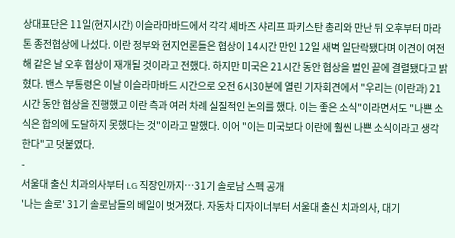상대표단은 11일(현지시간) 이슬라마바드에서 각각 셰바즈 샤리프 파키스탄 총리와 만난 뒤 오후부터 마라톤 종전협상에 나섰다. 이란 정부와 현지언론들은 협상이 14시간 만인 12일 새벽 일단락됐다며 이견이 여전해 같은 날 오후 협상이 재개될 것이라고 전했다. 하지만 미국은 21시간 동안 협상을 벌인 끝에 결렬됐다고 밝혔다. 밴스 부통령은 이날 이슬라마바드 시간으로 오전 6시30분에 열린 기자회견에서 "우리는 (이란과) 21시간 동안 협상을 진행했고 이란 측과 여러 차례 실질적인 논의를 했다. 이는 좋은 소식"이라면서도 "나쁜 소식은 합의에 도달하지 못했다는 것"이라고 말했다. 이어 "이는 미국보다 이란에 훨씬 나쁜 소식이라고 생각한다"고 덧붙였다.
-
서울대 출신 치과의사부터 LG 직장인까지…31기 솔로남 스펙 공개
'나는 솔로' 31기 솔로남들의 베일이 벗겨졌다. 자동차 디자이너부터 서울대 출신 치과의사, 대기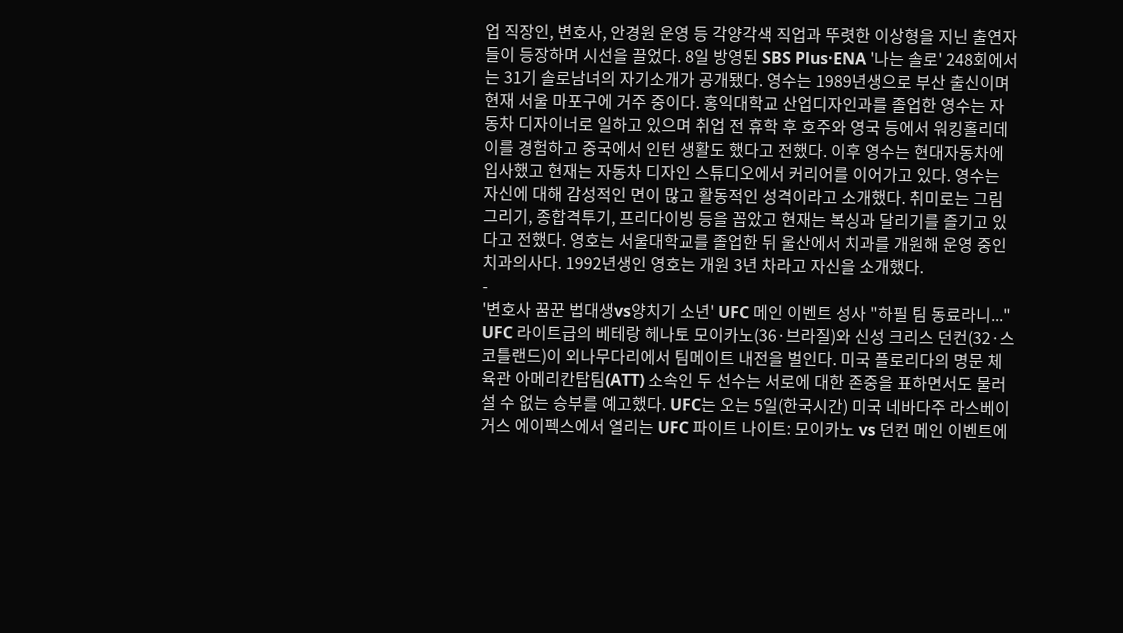업 직장인, 변호사, 안경원 운영 등 각양각색 직업과 뚜렷한 이상형을 지닌 출연자들이 등장하며 시선을 끌었다. 8일 방영된 SBS Plus·ENA '나는 솔로' 248회에서는 31기 솔로남녀의 자기소개가 공개됐다. 영수는 1989년생으로 부산 출신이며 현재 서울 마포구에 거주 중이다. 홍익대학교 산업디자인과를 졸업한 영수는 자동차 디자이너로 일하고 있으며 취업 전 휴학 후 호주와 영국 등에서 워킹홀리데이를 경험하고 중국에서 인턴 생활도 했다고 전했다. 이후 영수는 현대자동차에 입사했고 현재는 자동차 디자인 스튜디오에서 커리어를 이어가고 있다. 영수는 자신에 대해 감성적인 면이 많고 활동적인 성격이라고 소개했다. 취미로는 그림 그리기, 종합격투기, 프리다이빙 등을 꼽았고 현재는 복싱과 달리기를 즐기고 있다고 전했다. 영호는 서울대학교를 졸업한 뒤 울산에서 치과를 개원해 운영 중인 치과의사다. 1992년생인 영호는 개원 3년 차라고 자신을 소개했다.
-
'변호사 꿈꾼 법대생vs양치기 소년' UFC 메인 이벤트 성사 "하필 팀 동료라니..."
UFC 라이트급의 베테랑 헤나토 모이카노(36·브라질)와 신성 크리스 던컨(32·스코틀랜드)이 외나무다리에서 팀메이트 내전을 벌인다. 미국 플로리다의 명문 체육관 아메리칸탑팀(ATT) 소속인 두 선수는 서로에 대한 존중을 표하면서도 물러설 수 없는 승부를 예고했다. UFC는 오는 5일(한국시간) 미국 네바다주 라스베이거스 에이펙스에서 열리는 UFC 파이트 나이트: 모이카노 vs 던컨 메인 이벤트에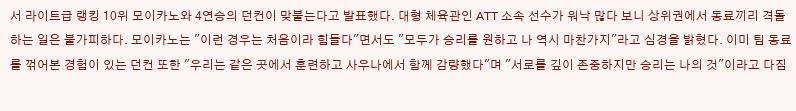서 라이트급 랭킹 10위 모이카노와 4연승의 던컨이 맞붙는다고 발표했다. 대형 체육관인 ATT 소속 선수가 워낙 많다 보니 상위권에서 동료끼리 격돌하는 일은 불가피하다. 모이카노는 "이런 경우는 처음이라 힘들다"면서도 "모두가 승리를 원하고 나 역시 마찬가지"라고 심경을 밝혔다. 이미 팀 동료를 꺾어본 경험이 있는 던컨 또한 "우리는 같은 곳에서 훈련하고 사우나에서 함께 감량했다"며 "서로를 깊이 존중하지만 승리는 나의 것"이라고 다짐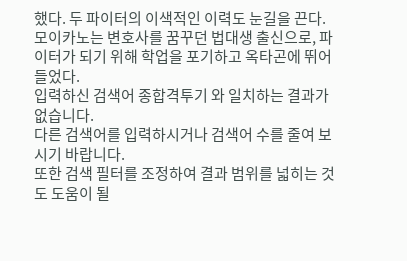했다. 두 파이터의 이색적인 이력도 눈길을 끈다. 모이카노는 변호사를 꿈꾸던 법대생 출신으로, 파이터가 되기 위해 학업을 포기하고 옥타곤에 뛰어들었다.
입력하신 검색어 종합격투기 와 일치하는 결과가 없습니다.
다른 검색어를 입력하시거나 검색어 수를 줄여 보시기 바랍니다.
또한 검색 필터를 조정하여 결과 범위를 넓히는 것도 도움이 될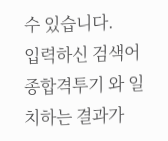수 있습니다.
입력하신 검색어 종합격투기 와 일치하는 결과가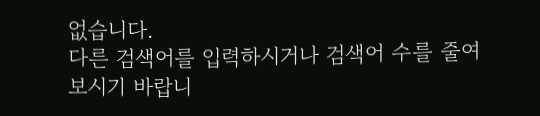없습니다.
다른 검색어를 입력하시거나 검색어 수를 줄여 보시기 바랍니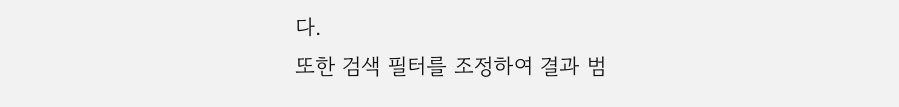다.
또한 검색 필터를 조정하여 결과 범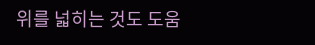위를 넓히는 것도 도움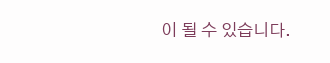이 될 수 있습니다.